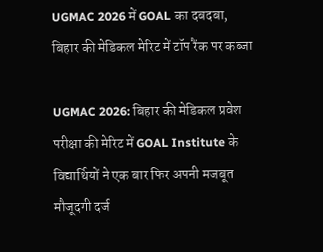UGMAC 2026 में GOAL का दबदबा, बिहार की मेडिकल मेरिट में टॉप रैंक पर कब्जा

UGMAC 2026: बिहार की मेडिकल प्रवेश परीक्षा की मेरिट में GOAL Institute के विद्यार्थियों ने एक बार फिर अपनी मजबूत मौजूदगी दर्ज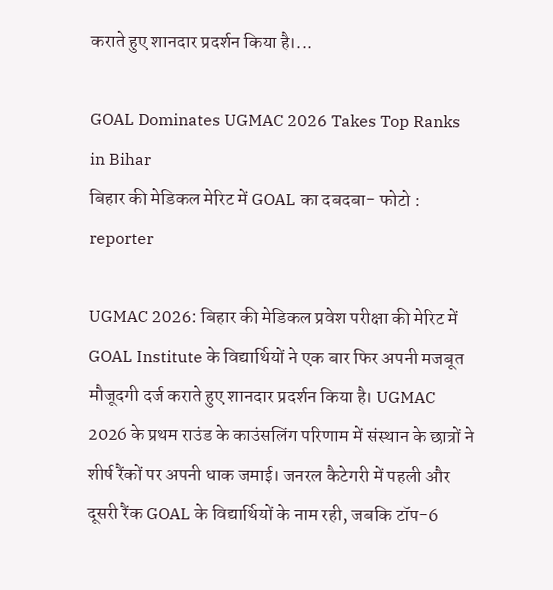कराते हुए शानदार प्रदर्शन किया है।...

GOAL Dominates UGMAC 2026 Takes Top Ranks in Bihar
बिहार की मेडिकल मेरिट में GOAL का दबदबा- फोटो : reporter

UGMAC 2026: बिहार की मेडिकल प्रवेश परीक्षा की मेरिट में GOAL Institute के विद्यार्थियों ने एक बार फिर अपनी मजबूत मौजूदगी दर्ज कराते हुए शानदार प्रदर्शन किया है। UGMAC 2026 के प्रथम राउंड के काउंसलिंग परिणाम में संस्थान के छात्रों ने शीर्ष रैंकों पर अपनी धाक जमाई। जनरल कैटेगरी में पहली और दूसरी रैंक GOAL के विद्यार्थियों के नाम रही, जबकि टॉप-6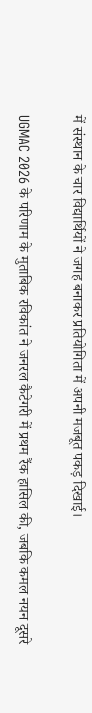में संस्थान के चार विद्यार्थियों ने जगह बनाकर प्रतियोगिता में अपनी मजबूत पकड़ दिखाई।

UGMAC 2026 के परिणाम के मुताबिक रविकांत ने जनरल कैटेगरी में प्रथम रैंक हासिल की, जबकि कमल नयन दूसरे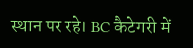स्थान पर रहे। BC कैटेगरी में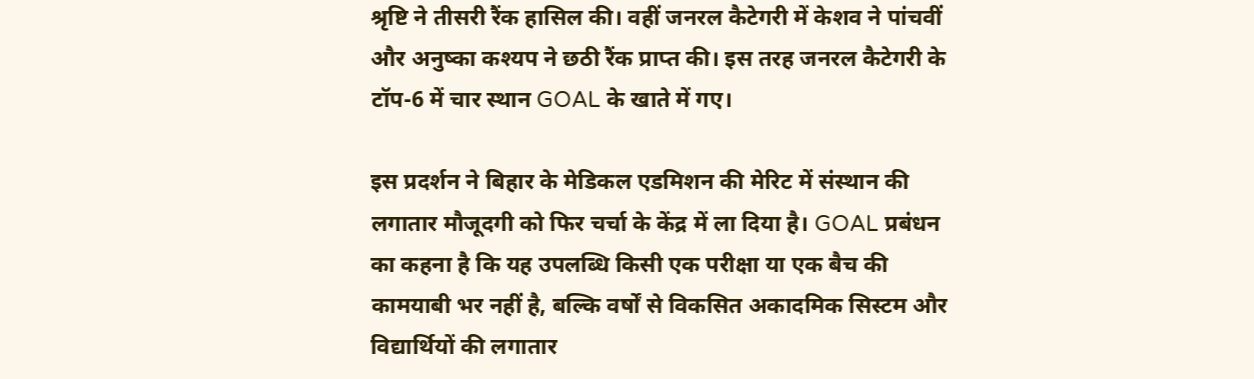श्रृष्टि ने तीसरी रैंक हासिल की। वहीं जनरल कैटेगरी में केशव ने पांचवीं और अनुष्का कश्यप ने छठी रैंक प्राप्त की। इस तरह जनरल कैटेगरी के टॉप-6 में चार स्थान GOAL के खाते में गए।

इस प्रदर्शन ने बिहार के मेडिकल एडमिशन की मेरिट में संस्थान की लगातार मौजूदगी को फिर चर्चा के केंद्र में ला दिया है। GOAL प्रबंधन का कहना है कि यह उपलब्धि किसी एक परीक्षा या एक बैच की कामयाबी भर नहीं है, बल्कि वर्षों से विकसित अकादमिक सिस्टम और विद्यार्थियों की लगातार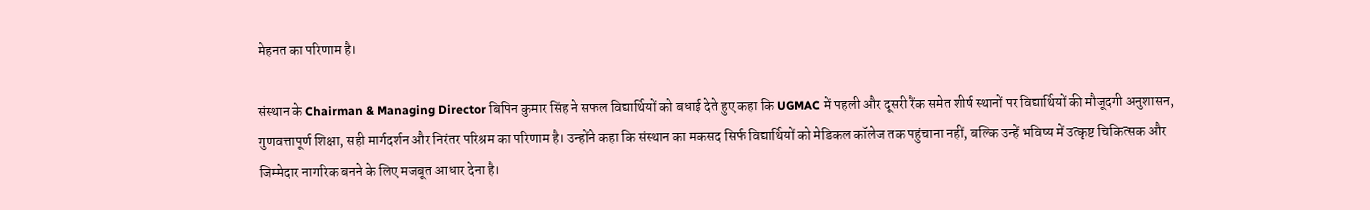मेहनत का परिणाम है।

संस्थान के Chairman & Managing Director बिपिन कुमार सिंह ने सफल विद्यार्थियों को बधाई देते हुए कहा कि UGMAC में पहली और दूसरी रैंक समेत शीर्ष स्थानों पर विद्यार्थियों की मौजूदगी अनुशासन, गुणवत्तापूर्ण शिक्षा, सही मार्गदर्शन और निरंतर परिश्रम का परिणाम है। उन्होंने कहा कि संस्थान का मकसद सिर्फ विद्यार्थियों को मेडिकल कॉलेज तक पहुंचाना नहीं, बल्कि उन्हें भविष्य में उत्कृष्ट चिकित्सक और जिम्मेदार नागरिक बनने के लिए मजबूत आधार देना है।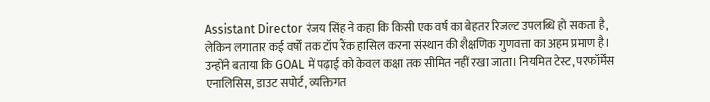Assistant Director रंजय सिंह ने कहा कि किसी एक वर्ष का बेहतर रिजल्ट उपलब्धि हो सकता है, लेकिन लगातार कई वर्षों तक टॉप रैंक हासिल करना संस्थान की शैक्षणिक गुणवत्ता का अहम प्रमाण है। उन्होंने बताया कि GOAL में पढ़ाई को केवल कक्षा तक सीमित नहीं रखा जाता। नियमित टेस्ट, परफॉर्मेंस एनालिसिस, डाउट सपोर्ट, व्यक्तिगत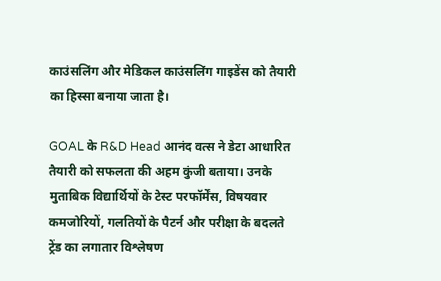काउंसलिंग और मेडिकल काउंसलिंग गाइडेंस को तैयारी का हिस्सा बनाया जाता है।

GOAL के R&D Head आनंद वत्स ने डेटा आधारित तैयारी को सफलता की अहम कुंजी बताया। उनके मुताबिक विद्यार्थियों के टेस्ट परफॉर्मेंस, विषयवार कमजोरियों, गलतियों के पैटर्न और परीक्षा के बदलते ट्रेंड का लगातार विश्लेषण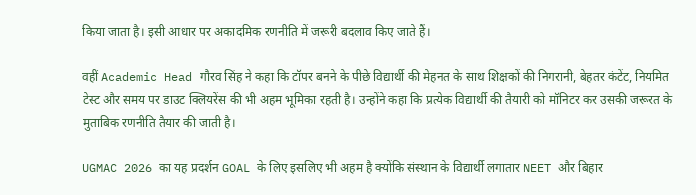किया जाता है। इसी आधार पर अकादमिक रणनीति में जरूरी बदलाव किए जाते हैं।

वहीं Academic Head गौरव सिंह ने कहा कि टॉपर बनने के पीछे विद्यार्थी की मेहनत के साथ शिक्षकों की निगरानी, बेहतर कंटेंट, नियमित टेस्ट और समय पर डाउट क्लियरेंस की भी अहम भूमिका रहती है। उन्होंने कहा कि प्रत्येक विद्यार्थी की तैयारी को मॉनिटर कर उसकी जरूरत के मुताबिक रणनीति तैयार की जाती है।

UGMAC 2026 का यह प्रदर्शन GOAL के लिए इसलिए भी अहम है क्योंकि संस्थान के विद्यार्थी लगातार NEET और बिहार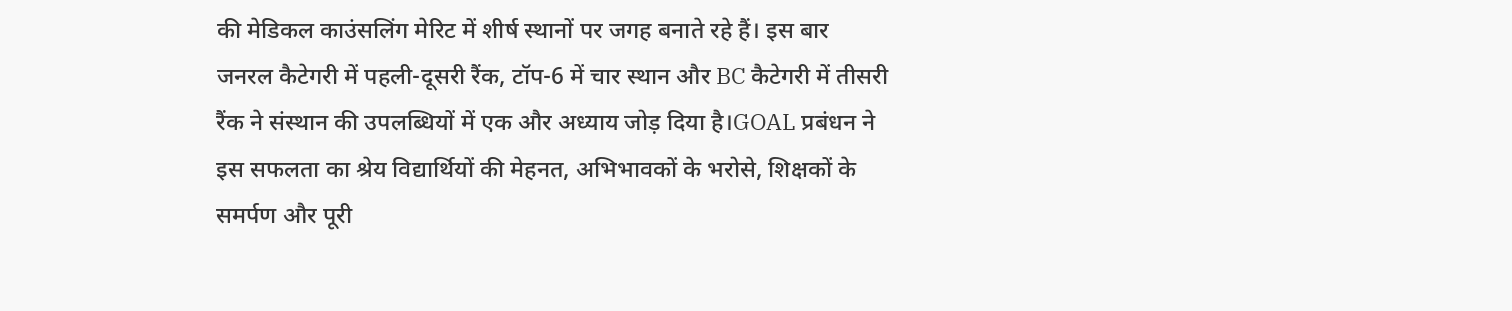की मेडिकल काउंसलिंग मेरिट में शीर्ष स्थानों पर जगह बनाते रहे हैं। इस बार जनरल कैटेगरी में पहली-दूसरी रैंक, टॉप-6 में चार स्थान और BC कैटेगरी में तीसरी रैंक ने संस्थान की उपलब्धियों में एक और अध्याय जोड़ दिया है।GOAL प्रबंधन ने इस सफलता का श्रेय विद्यार्थियों की मेहनत, अभिभावकों के भरोसे, शिक्षकों के समर्पण और पूरी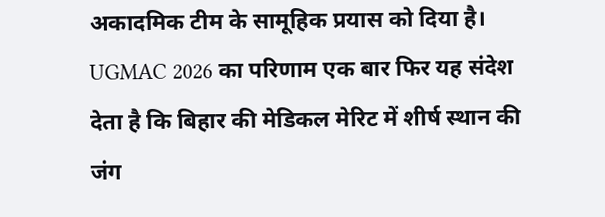अकादमिक टीम के सामूहिक प्रयास को दिया है। UGMAC 2026 का परिणाम एक बार फिर यह संदेश देता है कि बिहार की मेडिकल मेरिट में शीर्ष स्थान की जंग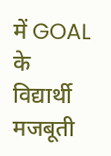में GOAL के विद्यार्थी मजबूती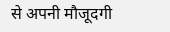से अपनी मौजूदगी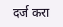दर्ज करा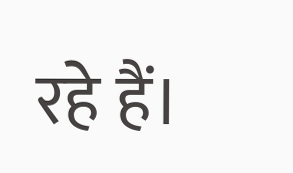रहे हैं।